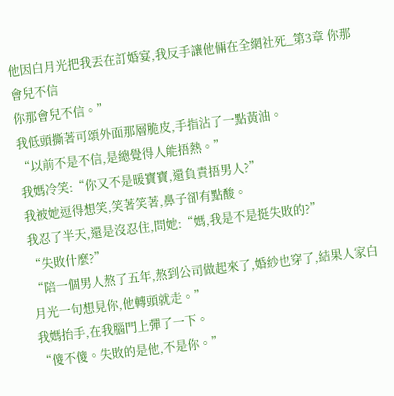他因白月光把我丟在訂婚宴,我反手讓他倆在全網社死_第3章 你那會兒不信
你那會兒不信。”
我低頭撕著可頌外面那層脆皮,手指沾了一點黃油。
“以前不是不信,是總覺得人能捂熱。”
我媽冷笑:“你又不是暖寶寶,還負責捂男人?”
我被她逗得想笑,笑著笑著,鼻子卻有點酸。
我忍了半天,還是沒忍住,問她:“媽,我是不是挺失敗的?”
“失敗什麼?”
“陪一個男人熬了五年,熬到公司做起來了,婚紗也穿了,結果人家白月光一句想見你,他轉頭就走。”
我媽抬手,在我腦門上彈了一下。
“傻不傻。失敗的是他,不是你。”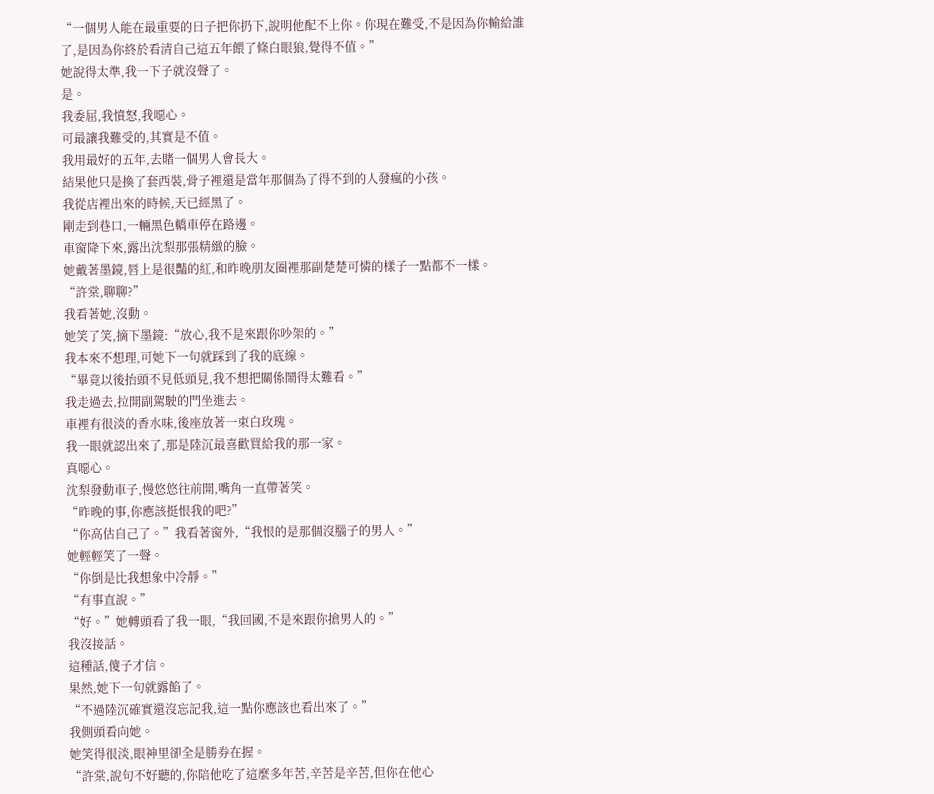“一個男人能在最重要的日子把你扔下,說明他配不上你。你現在難受,不是因為你輸給誰了,是因為你終於看清自己這五年餵了條白眼狼,覺得不值。”
她說得太準,我一下子就沒聲了。
是。
我委屈,我憤怒,我噁心。
可最讓我難受的,其實是不值。
我用最好的五年,去賭一個男人會長大。
結果他只是換了套西裝,骨子裡還是當年那個為了得不到的人發瘋的小孩。
我從店裡出來的時候,天已經黑了。
剛走到巷口,一輛黑色轎車停在路邊。
車窗降下來,露出沈梨那張精緻的臉。
她戴著墨鏡,唇上是很豔的紅,和昨晚朋友圈裡那副楚楚可憐的樣子一點都不一樣。
“許棠,聊聊?”
我看著她,沒動。
她笑了笑,摘下墨鏡:“放心,我不是來跟你吵架的。”
我本來不想理,可她下一句就踩到了我的底線。
“畢竟以後抬頭不見低頭見,我不想把關係鬧得太難看。”
我走過去,拉開副駕駛的門坐進去。
車裡有很淡的香水味,後座放著一束白玫瑰。
我一眼就認出來了,那是陸沉最喜歡買給我的那一家。
真噁心。
沈梨發動車子,慢悠悠往前開,嘴角一直帶著笑。
“昨晚的事,你應該挺恨我的吧?”
“你高估自己了。”我看著窗外,“我恨的是那個沒腦子的男人。”
她輕輕笑了一聲。
“你倒是比我想象中冷靜。”
“有事直說。”
“好。”她轉頭看了我一眼,“我回國,不是來跟你搶男人的。”
我沒接話。
這種話,傻子才信。
果然,她下一句就露餡了。
“不過陸沉確實還沒忘記我,這一點你應該也看出來了。”
我側頭看向她。
她笑得很淡,眼神里卻全是勝券在握。
“許棠,說句不好聽的,你陪他吃了這麼多年苦,辛苦是辛苦,但你在他心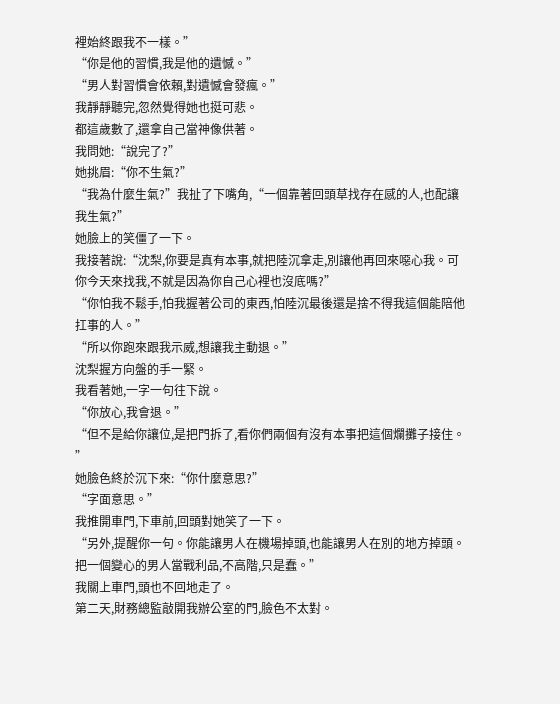裡始終跟我不一樣。”
“你是他的習慣,我是他的遺憾。”
“男人對習慣會依賴,對遺憾會發瘋。”
我靜靜聽完,忽然覺得她也挺可悲。
都這歲數了,還拿自己當神像供著。
我問她:“說完了?”
她挑眉:“你不生氣?”
“我為什麼生氣?”我扯了下嘴角,“一個靠著回頭草找存在感的人,也配讓我生氣?”
她臉上的笑僵了一下。
我接著說:“沈梨,你要是真有本事,就把陸沉拿走,別讓他再回來噁心我。可你今天來找我,不就是因為你自己心裡也沒底嗎?”
“你怕我不鬆手,怕我握著公司的東西,怕陸沉最後還是捨不得我這個能陪他扛事的人。”
“所以你跑來跟我示威,想讓我主動退。”
沈梨握方向盤的手一緊。
我看著她,一字一句往下說。
“你放心,我會退。”
“但不是給你讓位,是把門拆了,看你們兩個有沒有本事把這個爛攤子接住。
”
她臉色終於沉下來:“你什麼意思?”
“字面意思。”
我推開車門,下車前,回頭對她笑了一下。
“另外,提醒你一句。你能讓男人在機場掉頭,也能讓男人在別的地方掉頭。把一個變心的男人當戰利品,不高階,只是蠢。”
我關上車門,頭也不回地走了。
第二天,財務總監敲開我辦公室的門,臉色不太對。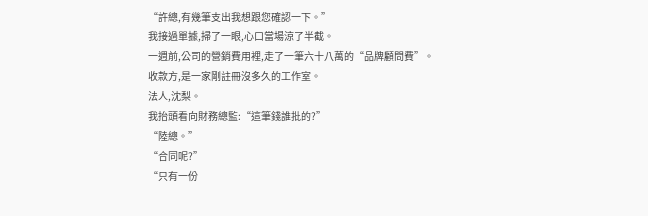“許總,有幾筆支出我想跟您確認一下。”
我接過單據,掃了一眼,心口當場涼了半截。
一週前,公司的營銷費用裡,走了一筆六十八萬的“品牌顧問費”。
收款方,是一家剛註冊沒多久的工作室。
法人,沈梨。
我抬頭看向財務總監:“這筆錢誰批的?”
“陸總。”
“合同呢?”
“只有一份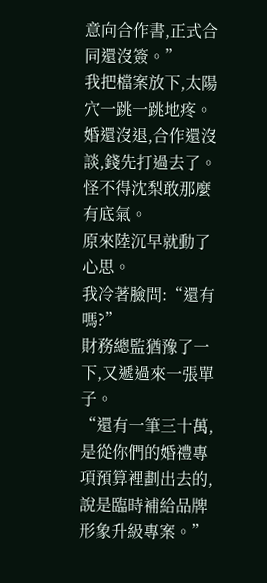意向合作書,正式合同還沒簽。”
我把檔案放下,太陽穴一跳一跳地疼。
婚還沒退,合作還沒談,錢先打過去了。
怪不得沈梨敢那麼有底氣。
原來陸沉早就動了心思。
我冷著臉問:“還有嗎?”
財務總監猶豫了一下,又遞過來一張單子。
“還有一筆三十萬,是從你們的婚禮專項預算裡劃出去的,說是臨時補給品牌形象升級專案。”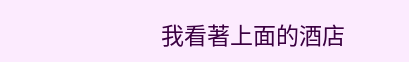我看著上面的酒店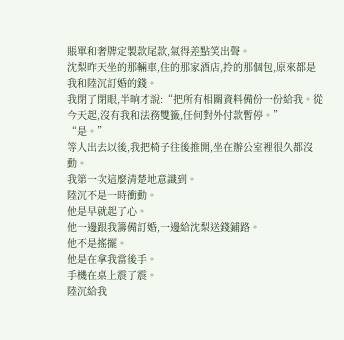賬單和奢牌定製款尾款,氣得差點笑出聲。
沈梨昨天坐的那輛車,住的那家酒店,拎的那個包,原來都是我和陸沉訂婚的錢。
我閉了閉眼,半晌才說:“把所有相關資料備份一份給我。從今天起,沒有我和法務雙籤,任何對外付款暫停。”
“是。”
等人出去以後,我把椅子往後推開,坐在辦公室裡很久都沒動。
我第一次這麼清楚地意識到。
陸沉不是一時衝動。
他是早就起了心。
他一邊跟我籌備訂婚,一邊給沈梨送錢鋪路。
他不是搖擺。
他是在拿我當後手。
手機在桌上震了震。
陸沉給我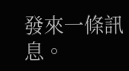發來一條訊息。